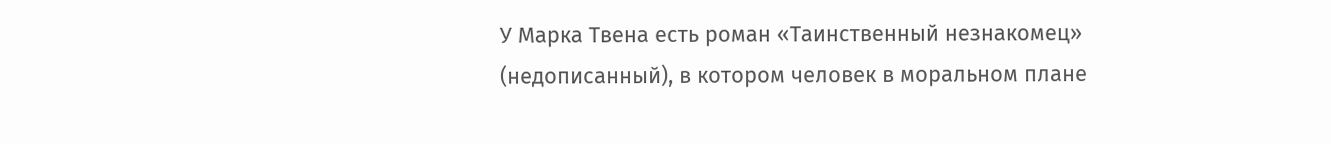У Марка Твена есть роман «Таинственный незнакомец» (недописанный), в котором человек в моральном плане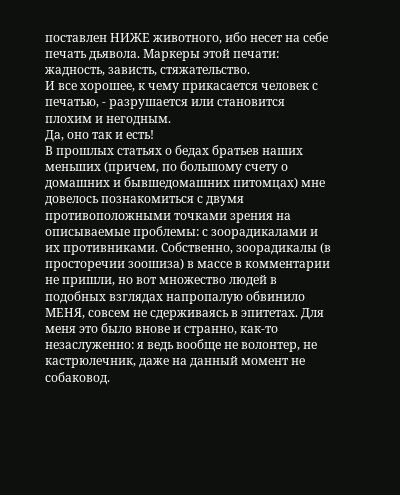поставлен НИЖЕ животного, ибо несет на себе печать дьявола. Маркеры этой печати: жадность, зависть, стяжательство.
И все хорошее, к чему прикасается человек с печатью, - разрушается или становится плохим и негодным.
Да, оно так и есть!
В прошлых статьях о бедах братьев наших меньших (причем, по большому счету о домашних и бывшедомашних питомцах) мне довелось познакомиться с двумя противоположными точками зрения на описываемые проблемы: с зоорадикалами и их противниками. Собственно, зоорадикалы (в просторечии зоошиза) в массе в комментарии не пришли, но вот множество людей в подобных взглядах напропалую обвинило МЕНЯ, совсем не сдерживаясь в эпитетах. Для меня это было внове и странно, как-то незаслуженно: я ведь вообще не волонтер, не кастрюлечник, даже на данный момент не собаковод.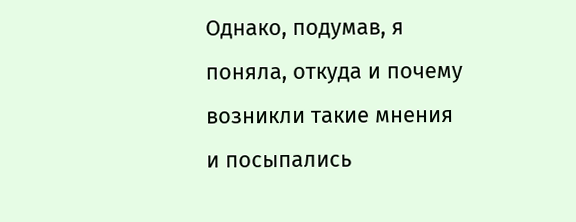Однако, подумав, я поняла, откуда и почему возникли такие мнения и посыпались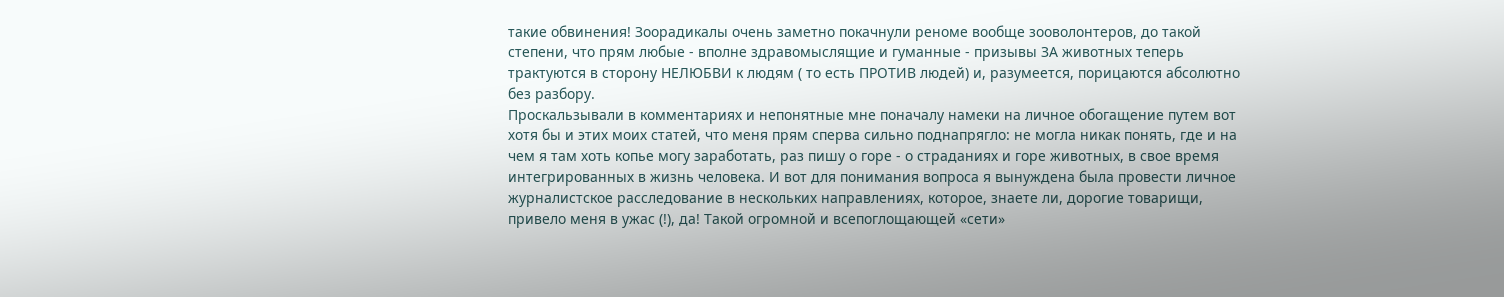такие обвинения! Зоорадикалы очень заметно покачнули реноме вообще зооволонтеров, до такой степени, что прям любые - вполне здравомыслящие и гуманные - призывы ЗА животных теперь трактуются в сторону НЕЛЮБВИ к людям ( то есть ПРОТИВ людей) и, разумеется, порицаются абсолютно без разбору.
Проскальзывали в комментариях и непонятные мне поначалу намеки на личное обогащение путем вот хотя бы и этих моих статей, что меня прям сперва сильно поднапрягло: не могла никак понять, где и на чем я там хоть копье могу заработать, раз пишу о горе - о страданиях и горе животных, в свое время интегрированных в жизнь человека. И вот для понимания вопроса я вынуждена была провести личное журналистское расследование в нескольких направлениях, которое, знаете ли, дорогие товарищи, привело меня в ужас (!), да! Такой огромной и всепоглощающей «сети»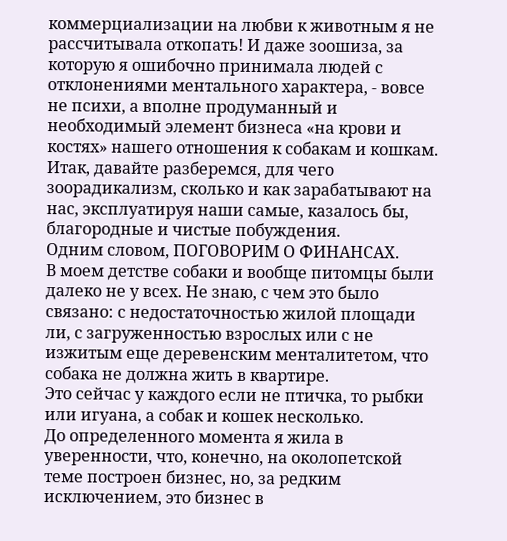коммерциализации на любви к животным я не рассчитывала откопать! И даже зоошиза, за которую я ошибочно принимала людей с отклонениями ментального характера, - вовсе не психи, а вполне продуманный и необходимый элемент бизнеса «на крови и костях» нашего отношения к собакам и кошкам.
Итак, давайте разберемся, для чего зоорадикализм, сколько и как зарабатывают на нас, эксплуатируя наши самые, казалось бы, благородные и чистые побуждения.
Одним словом, ПОГОВОРИМ О ФИНАНСАХ.
В моем детстве собаки и вообще питомцы были далеко не у всех. Не знаю, с чем это было связано: с недостаточностью жилой площади ли, с загруженностью взрослых или с не изжитым еще деревенским менталитетом, что собака не должна жить в квартире.
Это сейчас у каждого если не птичка, то рыбки или игуана, а собак и кошек несколько.
До определенного момента я жила в уверенности, что, конечно, на околопетской теме построен бизнес, но, за редким исключением, это бизнес в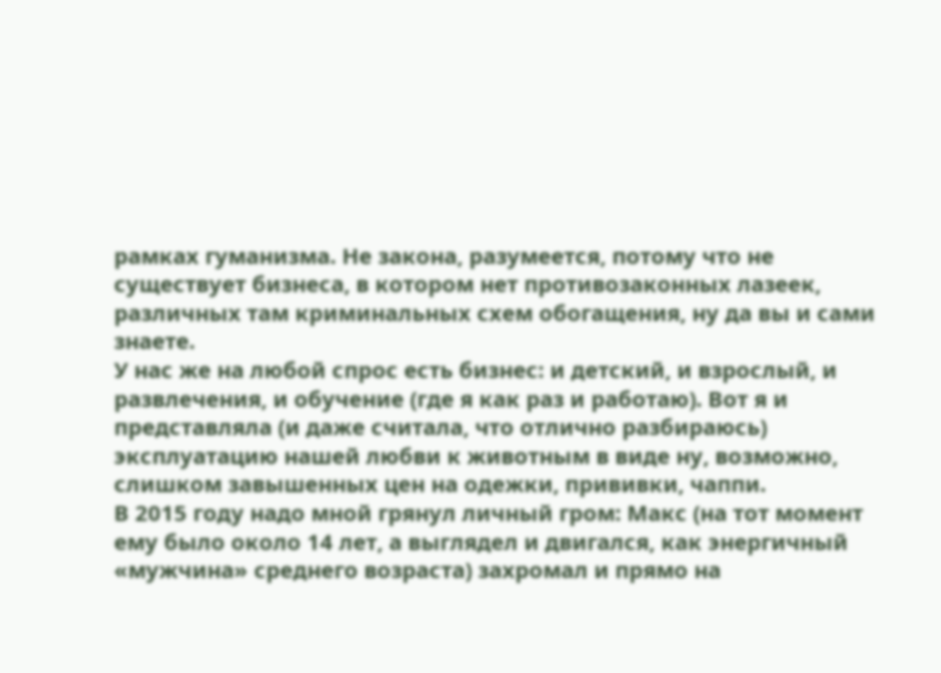рамках гуманизма. Не закона, разумеется, потому что не существует бизнеса, в котором нет противозаконных лазеек, различных там криминальных схем обогащения, ну да вы и сами знаете.
У нас же на любой спрос есть бизнес: и детский, и взрослый, и развлечения, и обучение (где я как раз и работаю). Вот я и представляла (и даже считала, что отлично разбираюсь) эксплуатацию нашей любви к животным в виде ну, возможно, слишком завышенных цен на одежки, прививки, чаппи.
В 2015 году надо мной грянул личный гром: Макс (на тот момент ему было около 14 лет, а выглядел и двигался, как энергичный «мужчина» среднего возраста) захромал и прямо на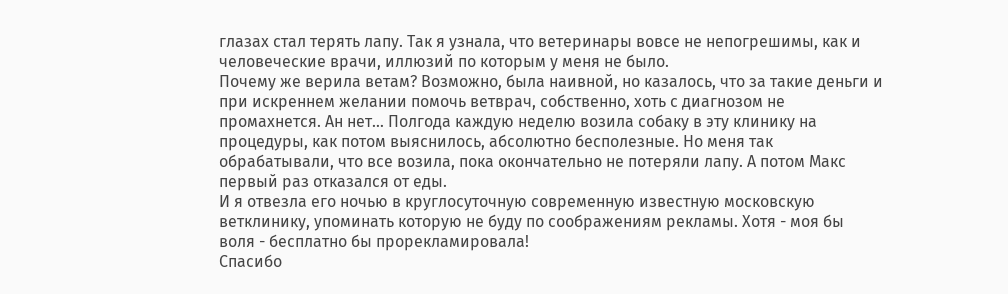глазах стал терять лапу. Так я узнала, что ветеринары вовсе не непогрешимы, как и человеческие врачи, иллюзий по которым у меня не было.
Почему же верила ветам? Возможно, была наивной, но казалось, что за такие деньги и при искреннем желании помочь ветврач, собственно, хоть с диагнозом не промахнется. Ан нет… Полгода каждую неделю возила собаку в эту клинику на процедуры, как потом выяснилось, абсолютно бесполезные. Но меня так обрабатывали, что все возила, пока окончательно не потеряли лапу. А потом Макс первый раз отказался от еды.
И я отвезла его ночью в круглосуточную современную известную московскую ветклинику, упоминать которую не буду по соображениям рекламы. Хотя - моя бы воля - бесплатно бы прорекламировала!
Спасибо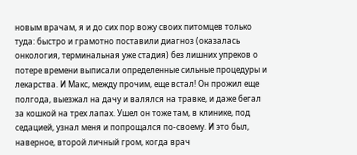новым врачам, я и до сих пор вожу своих питомцев только туда: быстро и грамотно поставили диагноз (оказалась онкология, терминальная уже стадия) без лишних упреков о потере времени выписали определенные сильные процедуры и лекарства. И Макс, между прочим, еще встал! Он прожил еще полгода, выезжал на дачу и валялся на травке, и даже бегал за кошкой на трех лапах. Ушел он тоже там, в клинике, под седацией, узнал меня и попрощался по-своему. И это был, наверное, второй личный гром, когда врач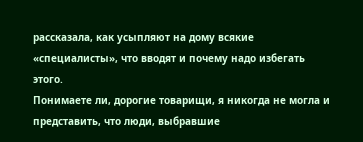рассказала, как усыпляют на дому всякие «специалисты», что вводят и почему надо избегать этого.
Понимаете ли, дорогие товарищи, я никогда не могла и представить, что люди, выбравшие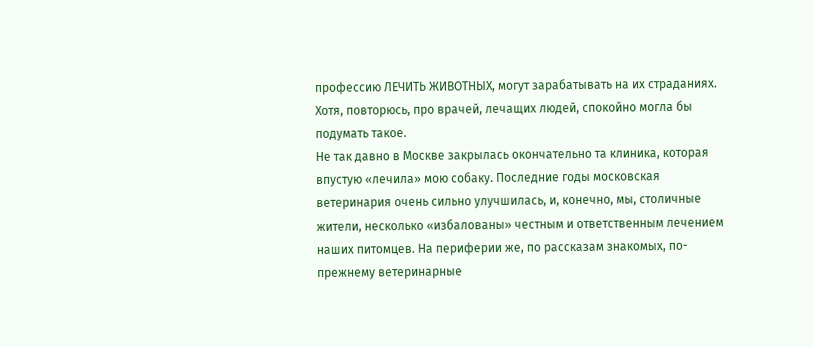профессию ЛЕЧИТЬ ЖИВОТНЫХ, могут зарабатывать на их страданиях. Хотя, повторюсь, про врачей, лечащих людей, спокойно могла бы подумать такое.
Не так давно в Москве закрылась окончательно та клиника, которая впустую «лечила» мою собаку. Последние годы московская ветеринария очень сильно улучшилась, и, конечно, мы, столичные жители, несколько «избалованы» честным и ответственным лечением наших питомцев. На периферии же, по рассказам знакомых, по-прежнему ветеринарные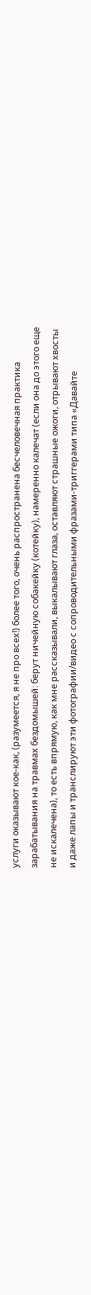услуги оказывают кое-как, (разумеется, я не про всех!) более того, очень распространена бесчеловечная практика зарабатывания на травмах бездомышей: берут ничейную собакейку (котейку), намеренно калечат (если она до этого еще не искалечена), то есть впрямую, как мне рассказывали, выкалывают глаза, оставляют страшные ожоги, отрывают хвосты и даже лапы и транслируют эти фотографии/видео с сопроводительными фразами-триггерами типа «Давайте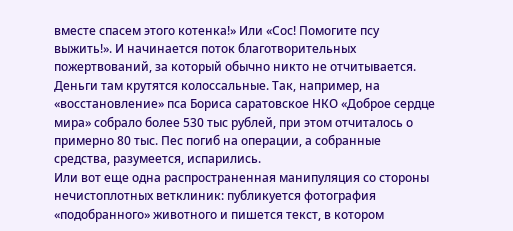вместе спасем этого котенка!» Или «Сос! Помогите псу выжить!». И начинается поток благотворительных пожертвований, за который обычно никто не отчитывается. Деньги там крутятся колоссальные. Так, например, на «восстановление» пса Бориса саратовское НКО «Доброе сердце мира» собрало более 530 тыс рублей, при этом отчиталось о примерно 80 тыс. Пес погиб на операции, а собранные средства, разумеется, испарились.
Или вот еще одна распространенная манипуляция со стороны нечистоплотных ветклиник: публикуется фотография «подобранного» животного и пишется текст, в котором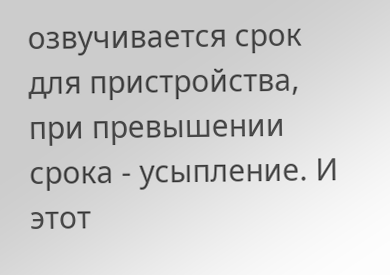озвучивается срок для пристройства, при превышении срока - усыпление. И этот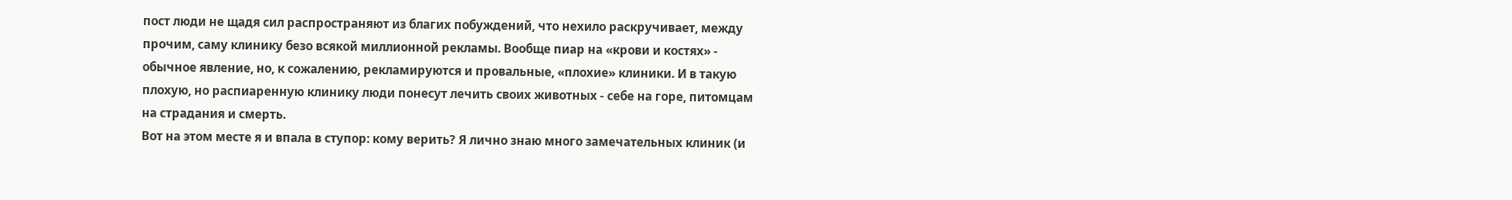пост люди не щадя сил распространяют из благих побуждений, что нехило раскручивает, между прочим, саму клинику безо всякой миллионной рекламы. Вообще пиар на «крови и костях» - обычное явление, но, к сожалению, рекламируются и провальные, «плохие» клиники. И в такую плохую, но распиаренную клинику люди понесут лечить своих животных - себе на горе, питомцам на страдания и смерть.
Вот на этом месте я и впала в ступор: кому верить? Я лично знаю много замечательных клиник (и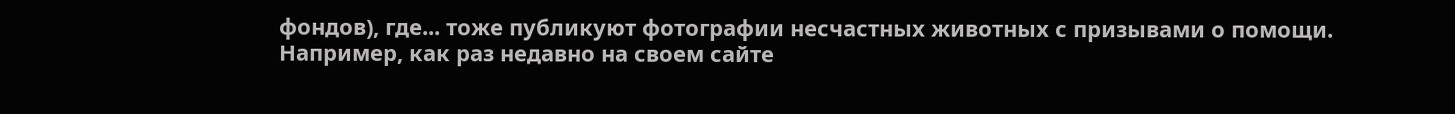фондов), где... тоже публикуют фотографии несчастных животных с призывами о помощи.
Например, как раз недавно на своем сайте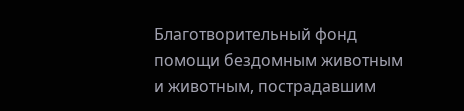Благотворительный фонд помощи бездомным животным и животным, пострадавшим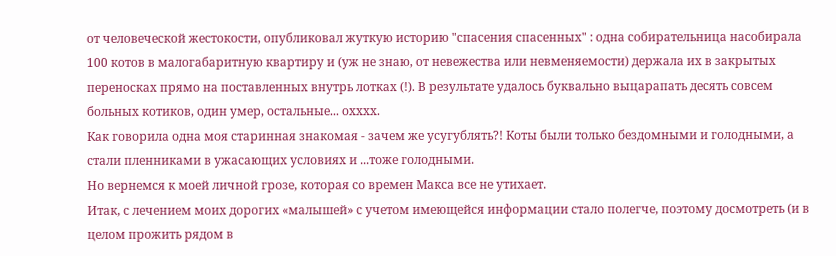от человеческой жестокости, опубликовал жуткую историю "спасения спасенных" : одна собирательница насобирала 100 котов в малогабаритную квартиру и (уж не знаю, от невежества или невменяемости) держала их в закрытых переносках прямо на поставленных внутрь лотках (!). В результате удалось буквально выцарапать десять совсем больных котиков, один умер, остальные... охххх.
Как говорила одна моя старинная знакомая - зачем же усугублять?! Коты были только бездомными и голодными, а стали пленниками в ужасающих условиях и ...тоже голодными.
Но вернемся к моей личной грозе, которая со времен Макса все не утихает.
Итак, с лечением моих дорогих «малышей» с учетом имеющейся информации стало полегче, поэтому досмотреть (и в целом прожить рядом в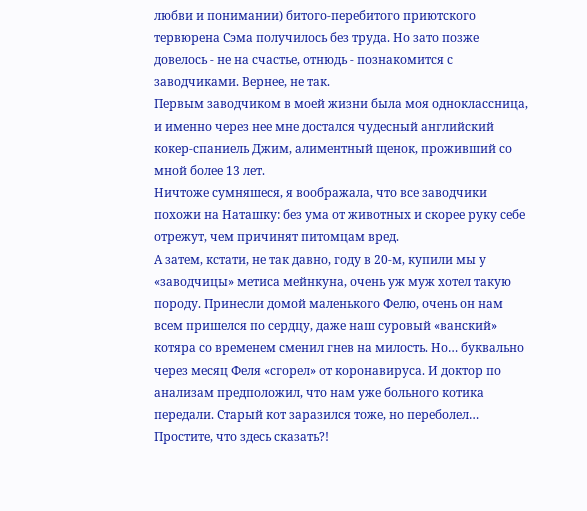любви и понимании) битого-перебитого приютского тервюрена Сэма получилось без труда. Но зато позже довелось - не на счастье, отнюдь - познакомится с заводчиками. Вернее, не так.
Первым заводчиком в моей жизни была моя одноклассница, и именно через нее мне достался чудесный английский кокер-спаниель Джим, алиментный щенок, проживший со мной более 13 лет.
Ничтоже сумняшеся, я воображала, что все заводчики похожи на Наташку: без ума от животных и скорее руку себе отрежут, чем причинят питомцам вред.
А затем, кстати, не так давно, году в 20-м, купили мы у «заводчицы» метиса мейнкуна, очень уж муж хотел такую породу. Принесли домой маленького Фелю, очень он нам всем пришелся по сердцу, даже наш суровый «ванский» котяра со временем сменил гнев на милость. Но… буквально через месяц Феля «сгорел» от коронавируса. И доктор по анализам предположил, что нам уже больного котика передали. Старый кот заразился тоже, но переболел…
Простите, что здесь сказать?!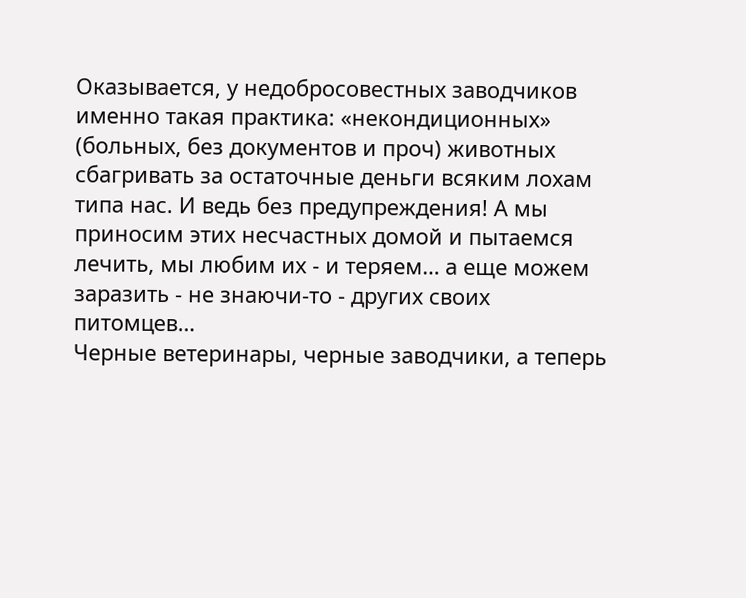Оказывается, у недобросовестных заводчиков именно такая практика: «некондиционных» (больных, без документов и проч) животных сбагривать за остаточные деньги всяким лохам типа нас. И ведь без предупреждения! А мы приносим этих несчастных домой и пытаемся лечить, мы любим их - и теряем… а еще можем заразить - не знаючи-то - других своих питомцев…
Черные ветеринары, черные заводчики, а теперь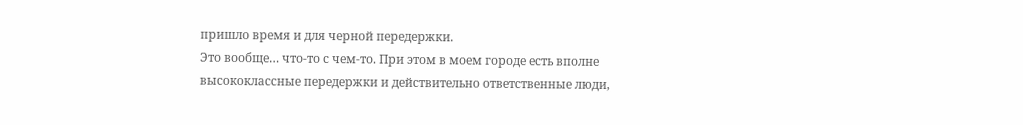пришло время и для черной передержки.
Это вообще… что-то с чем-то. При этом в моем городе есть вполне высококлассные передержки и действительно ответственные люди,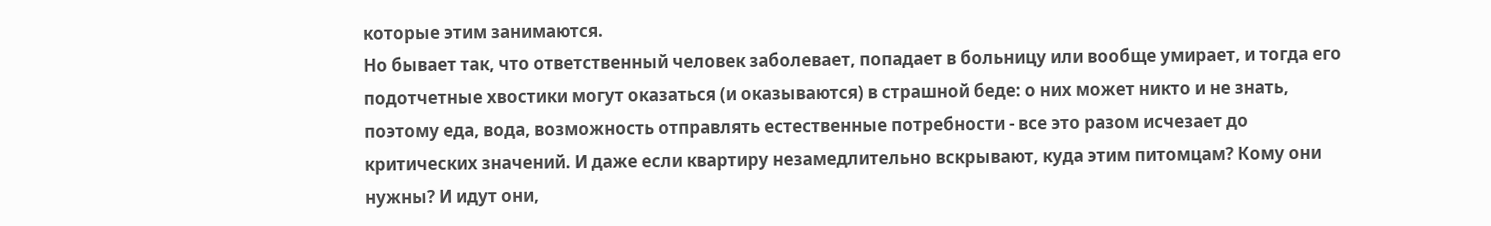которые этим занимаются.
Но бывает так, что ответственный человек заболевает, попадает в больницу или вообще умирает, и тогда его подотчетные хвостики могут оказаться (и оказываются) в страшной беде: о них может никто и не знать, поэтому еда, вода, возможность отправлять естественные потребности - все это разом исчезает до критических значений. И даже если квартиру незамедлительно вскрывают, куда этим питомцам? Кому они нужны? И идут они,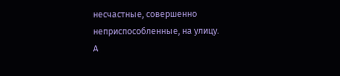несчастные, совершенно неприспособленные, на улицу.
А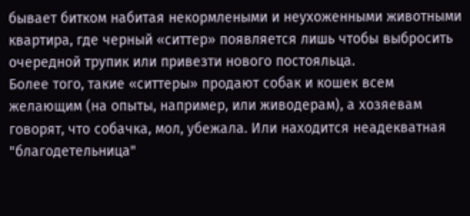бывает битком набитая некормлеными и неухоженными животными квартира, где черный «ситтер» появляется лишь чтобы выбросить очередной трупик или привезти нового постояльца.
Более того, такие «ситтеры» продают собак и кошек всем желающим (на опыты, например, или живодерам), а хозяевам говорят, что собачка, мол, убежала. Или находится неадекватная "благодетельница"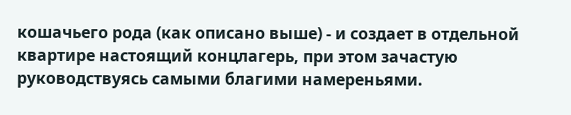кошачьего рода (как описано выше) - и создает в отдельной квартире настоящий концлагерь, при этом зачастую руководствуясь самыми благими намереньями.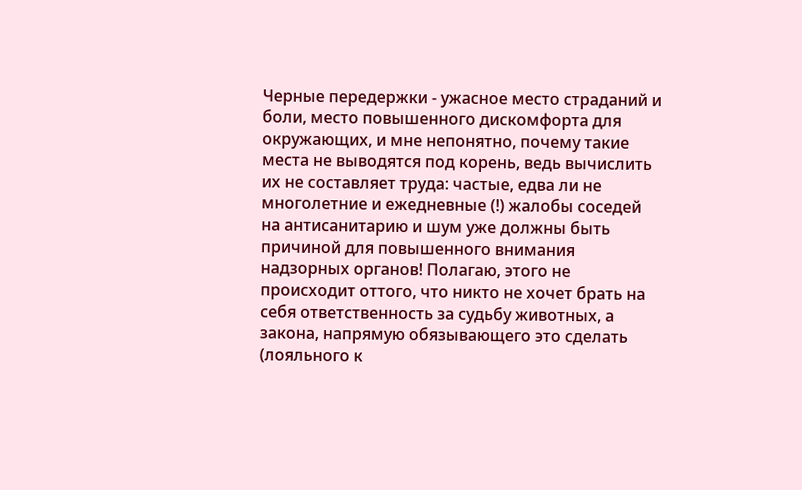Черные передержки - ужасное место страданий и боли, место повышенного дискомфорта для окружающих, и мне непонятно, почему такие места не выводятся под корень, ведь вычислить их не составляет труда: частые, едва ли не многолетние и ежедневные (!) жалобы соседей на антисанитарию и шум уже должны быть причиной для повышенного внимания надзорных органов! Полагаю, этого не происходит оттого, что никто не хочет брать на себя ответственность за судьбу животных, а закона, напрямую обязывающего это сделать (лояльного к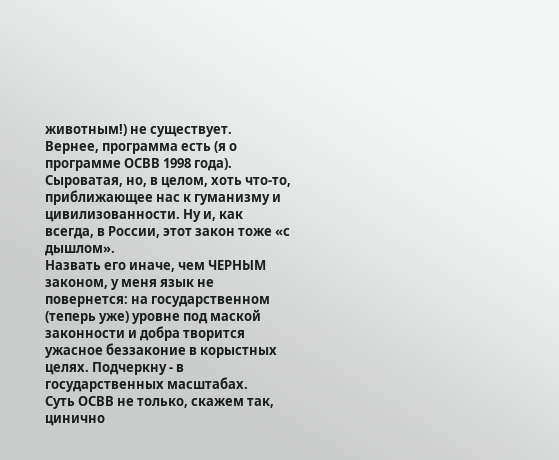животным!) не существует.
Вернее, программа есть (я о программе ОСВВ 1998 года). Сыроватая, но, в целом, хоть что-то, приближающее нас к гуманизму и цивилизованности. Ну и, как всегда, в России, этот закон тоже «с дышлом».
Назвать его иначе, чем ЧЕРНЫМ законом, у меня язык не повернется: на государственном (теперь уже) уровне под маской законности и добра творится ужасное беззаконие в корыстных целях. Подчеркну - в государственных масштабах.
Суть ОСВВ не только, скажем так, цинично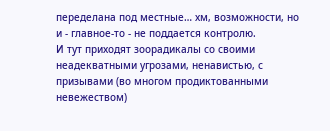переделана под местные… хм, возможности, но и - главное-то - не поддается контролю.
И тут приходят зоорадикалы со своими неадекватными угрозами, ненавистью, с призывами (во многом продиктованными невежеством)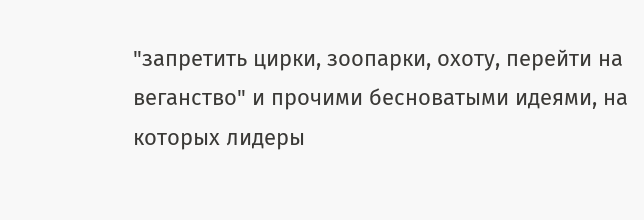"запретить цирки, зоопарки, охоту, перейти на веганство" и прочими бесноватыми идеями, на которых лидеры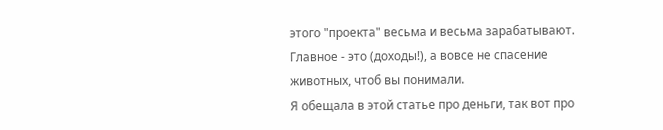этого "проекта" весьма и весьма зарабатывают. Главное - это (доходы!), а вовсе не спасение животных, чтоб вы понимали.
Я обещала в этой статье про деньги, так вот про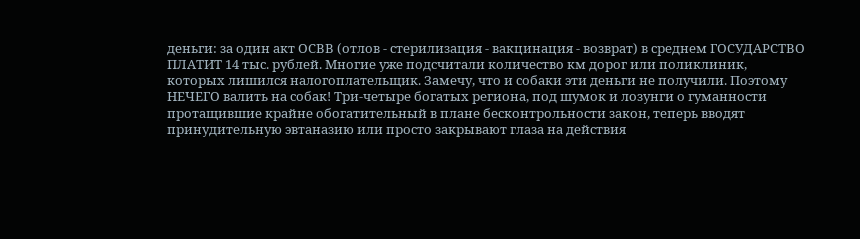деньги: за один акт ОСВВ (отлов - стерилизация - вакцинация - возврат) в среднем ГОСУДАРСТВО ПЛАТИТ 14 тыс. рублей. Многие уже подсчитали количество км дорог или поликлиник, которых лишился налогоплательщик. Замечу, что и собаки эти деньги не получили. Поэтому НЕЧЕГО валить на собак! Три-четыре богатых региона, под шумок и лозунги о гуманности протащившие крайне обогатительный в плане бесконтрольности закон, теперь вводят принудительную эвтаназию или просто закрывают глаза на действия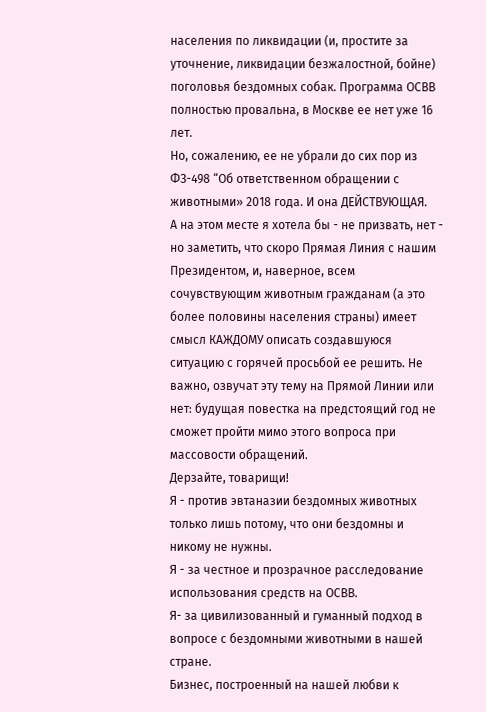населения по ликвидации (и, простите за уточнение, ликвидации безжалостной, бойне) поголовья бездомных собак. Программа ОСВВ полностью провальна, в Москве ее нет уже 16 лет.
Но, сожалению, ее не убрали до сих пор из
ФЗ-498 “Об ответственном обращении с животными» 2018 года. И она ДЕЙСТВУЮЩАЯ.
А на этом месте я хотела бы - не призвать, нет - но заметить, что скоро Прямая Линия с нашим Президентом, и, наверное, всем сочувствующим животным гражданам (а это более половины населения страны) имеет смысл КАЖДОМУ описать создавшуюся ситуацию с горячей просьбой ее решить. Не важно, озвучат эту тему на Прямой Линии или нет: будущая повестка на предстоящий год не сможет пройти мимо этого вопроса при массовости обращений.
Дерзайте, товарищи!
Я - против эвтаназии бездомных животных только лишь потому, что они бездомны и никому не нужны.
Я - за честное и прозрачное расследование использования средств на ОСВВ.
Я- за цивилизованный и гуманный подход в вопросе с бездомными животными в нашей стране.
Бизнес, построенный на нашей любви к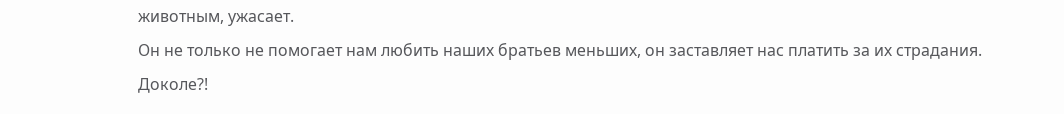животным, ужасает.
Он не только не помогает нам любить наших братьев меньших, он заставляет нас платить за их страдания.
Доколе?!